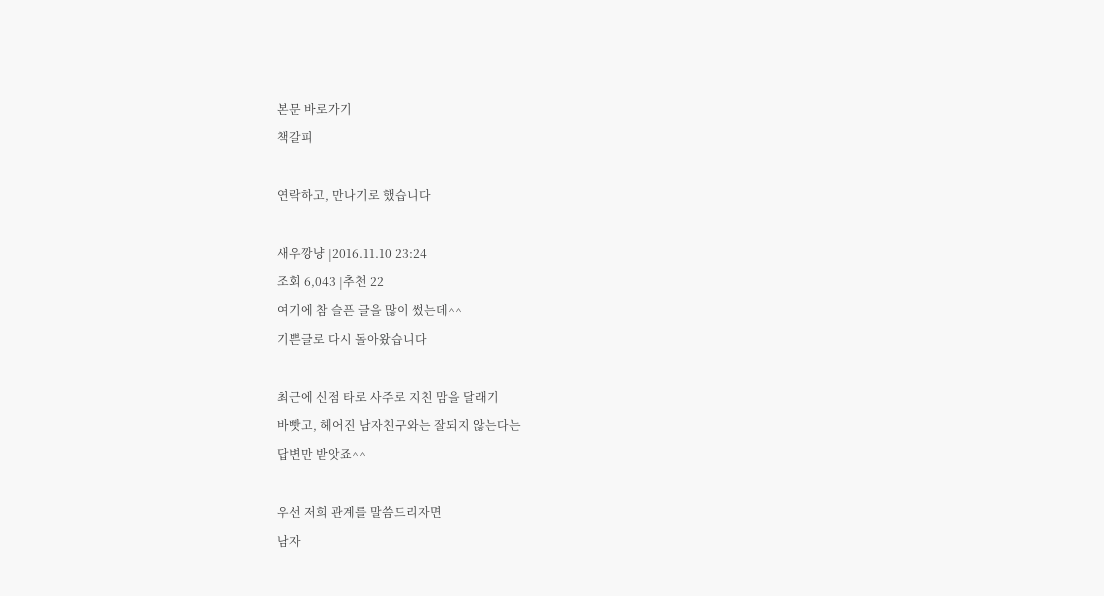본문 바로가기
책갈피

연락하고, 만나기로 했습니다

새우깡냥 |2016.11.10 23:24
조회 6,043 |추천 22
여기에 참 슬픈 글을 많이 썼는데^^
기쁜글로 다시 돌아왔습니다

최근에 신점 타로 사주로 지친 맘을 달래기
바빳고, 헤어진 남자친구와는 잘되지 않는다는
답변만 받앗죠^^

우선 저희 관계를 말씀드리자면
남자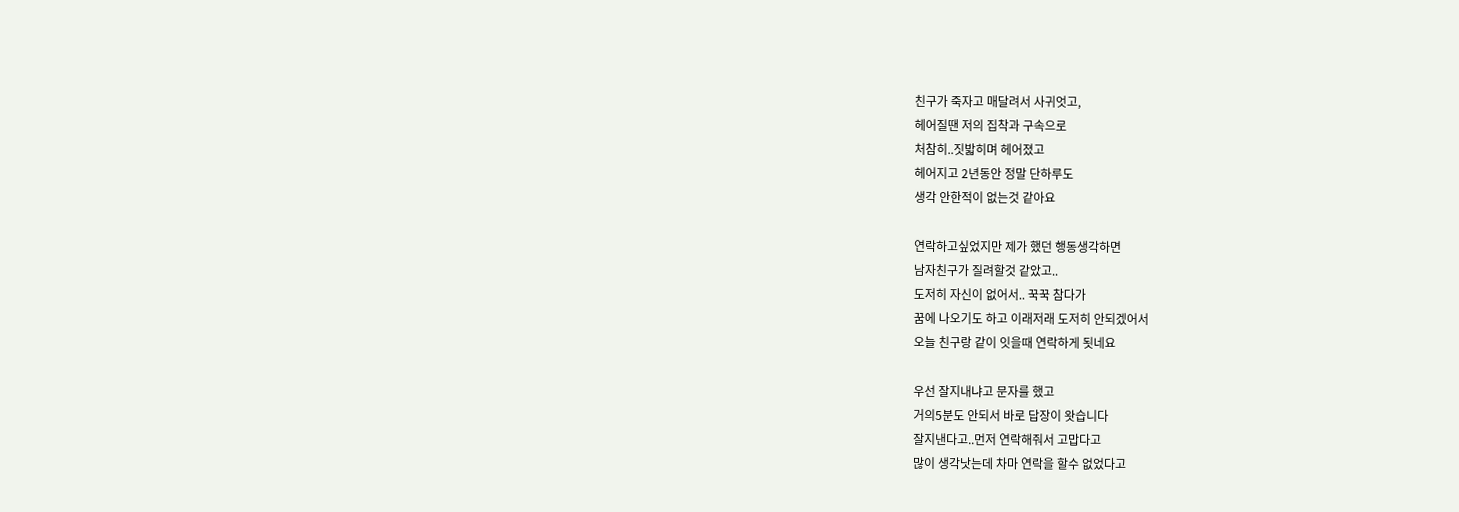친구가 죽자고 매달려서 사귀엇고,
헤어질땐 저의 집착과 구속으로
처참히..짓밟히며 헤어졌고
헤어지고 2년동안 정말 단하루도
생각 안한적이 없는것 같아요

연락하고싶었지만 제가 했던 행동생각하면
남자친구가 질려할것 같았고..
도저히 자신이 없어서.. 꾹꾹 참다가
꿈에 나오기도 하고 이래저래 도저히 안되겠어서
오늘 친구랑 같이 잇을때 연락하게 됫네요

우선 잘지내냐고 문자를 했고
거의5분도 안되서 바로 답장이 왓습니다
잘지낸다고..먼저 연락해줘서 고맙다고
많이 생각낫는데 차마 연락을 할수 없었다고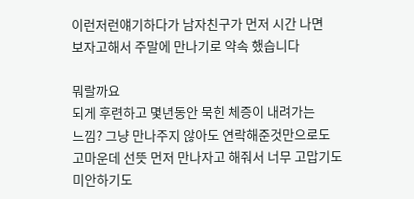이런저런얘기하다가 남자친구가 먼저 시간 나면
보자고해서 주말에 만나기로 약속 했습니다

뭐랄까요
되게 후련하고 몇년동안 묵힌 체증이 내려가는
느낌? 그냥 만나주지 않아도 연락해준것만으로도
고마운데 선뜻 먼저 만나자고 해줘서 너무 고맙기도
미안하기도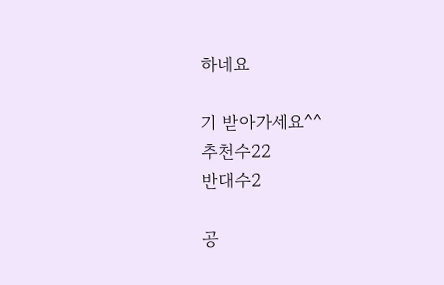하네요

기 받아가세요^^
추천수22
반대수2

공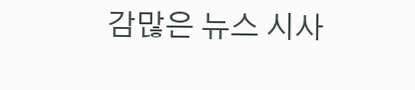감많은 뉴스 시사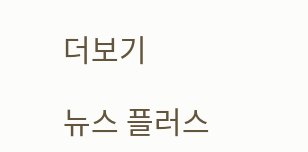더보기

뉴스 플러스